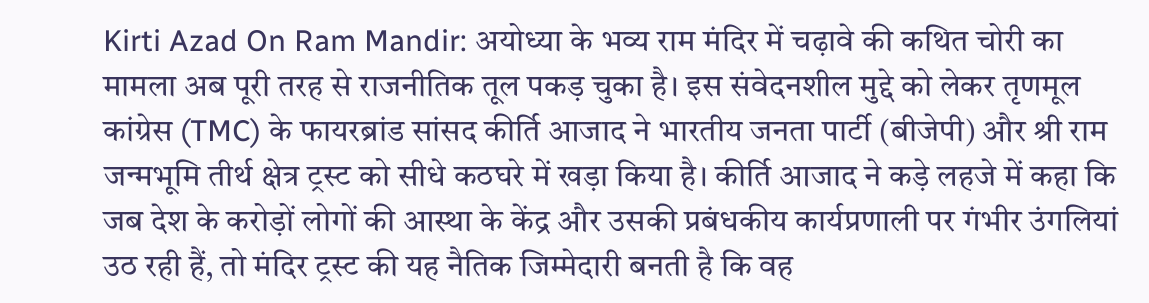Kirti Azad On Ram Mandir: अयोध्या के भव्य राम मंदिर में चढ़ावे की कथित चोरी का मामला अब पूरी तरह से राजनीतिक तूल पकड़ चुका है। इस संवेदनशील मुद्दे को लेकर तृणमूल कांग्रेस (TMC) के फायरब्रांड सांसद कीर्ति आजाद ने भारतीय जनता पार्टी (बीजेपी) और श्री राम जन्मभूमि तीर्थ क्षेत्र ट्रस्ट को सीधे कठघरे में खड़ा किया है। कीर्ति आजाद ने कड़े लहजे में कहा कि जब देश के करोड़ों लोगों की आस्था के केंद्र और उसकी प्रबंधकीय कार्यप्रणाली पर गंभीर उंगलियां उठ रही हैं, तो मंदिर ट्रस्ट की यह नैतिक जिम्मेदारी बनती है कि वह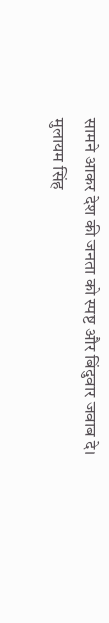सामने आकर देश की जनता को स्पष्ट और बिंदुवार जवाब दे।
मुलायम सिंह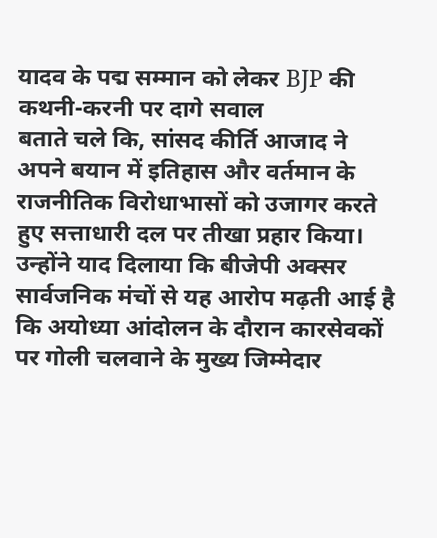यादव के पद्म सम्मान को लेकर BJP की कथनी-करनी पर दागे सवाल
बताते चले कि, सांसद कीर्ति आजाद ने अपने बयान में इतिहास और वर्तमान के राजनीतिक विरोधाभासों को उजागर करते हुए सत्ताधारी दल पर तीखा प्रहार किया। उन्होंने याद दिलाया कि बीजेपी अक्सर सार्वजनिक मंचों से यह आरोप मढ़ती आई है कि अयोध्या आंदोलन के दौरान कारसेवकों पर गोली चलवाने के मुख्य जिम्मेदार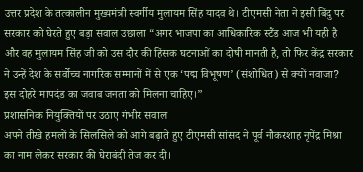उत्तर प्रदेश के तत्कालीन मुख्यमंत्री स्वर्गीय मुलायम सिंह यादव थे। टीएमसी नेता ने इसी बिंदु पर सरकार को घेरते हुए बड़ा सवाल उछाला “अगर भाजपा का आधिकारिक स्टैंड आज भी यही है और वह मुलायम सिंह जी को उस दौर की हिंसक घटनाओं का दोषी मानती है, तो फिर केंद्र सरकार ने उन्हें देश के सर्वोच्च नागरिक सम्मानों में से एक ‘पद्म विभूषण’ (संशोधित) से क्यों नवाजा? इस दोहरे मापदंड का जवाब जनता को मिलना चाहिए।”
प्रशासनिक नियुक्तियों पर उठाए गंभीर सवाल
अपने तीखे हमलों के सिलसिले को आगे बढ़ाते हुए टीएमसी सांसद ने पूर्व नौकरशाह नृपेंद्र मिश्रा का नाम लेकर सरकार की घेराबंदी तेज कर दी।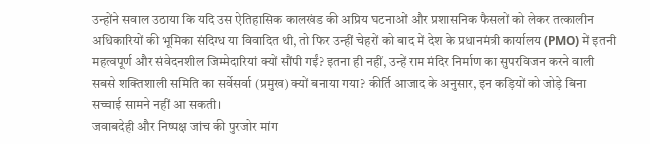उन्होंने सवाल उठाया कि यदि उस ऐतिहासिक कालखंड की अप्रिय घटनाओं और प्रशासनिक फैसलों को लेकर तत्कालीन अधिकारियों की भूमिका संदिग्ध या विवादित थी, तो फिर उन्हीं चेहरों को बाद में देश के प्रधानमंत्री कार्यालय (PMO) में इतनी महत्वपूर्ण और संवेदनशील जिम्मेदारियां क्यों सौंपी गईं? इतना ही नहीं, उन्हें राम मंदिर निर्माण का सुपरविजन करने वाली सबसे शक्तिशाली समिति का सर्वेसर्वा (प्रमुख) क्यों बनाया गया? कीर्ति आजाद के अनुसार, इन कड़ियों को जोड़े बिना सच्चाई सामने नहीं आ सकती।
जवाबदेही और निष्पक्ष जांच की पुरजोर मांग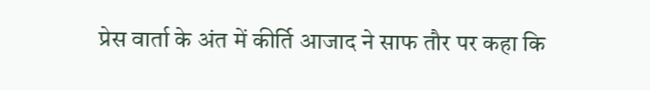प्रेस वार्ता के अंत में कीर्ति आजाद ने साफ तौर पर कहा कि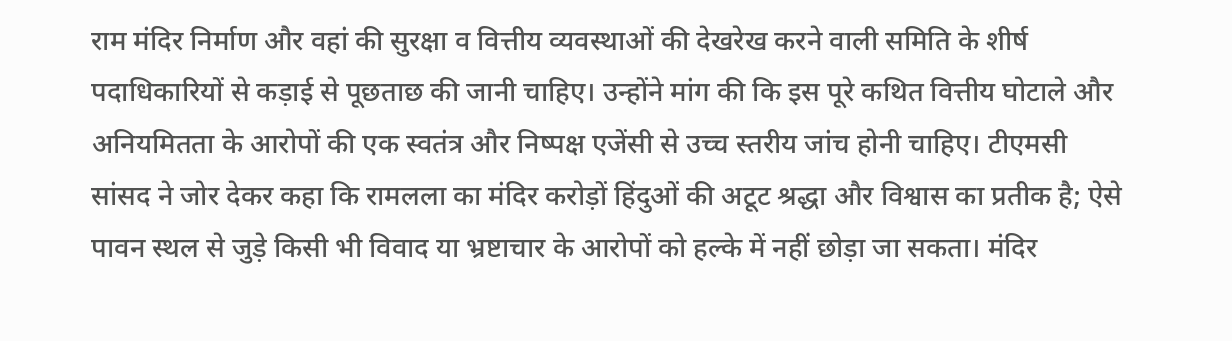राम मंदिर निर्माण और वहां की सुरक्षा व वित्तीय व्यवस्थाओं की देखरेख करने वाली समिति के शीर्ष पदाधिकारियों से कड़ाई से पूछताछ की जानी चाहिए। उन्होंने मांग की कि इस पूरे कथित वित्तीय घोटाले और अनियमितता के आरोपों की एक स्वतंत्र और निष्पक्ष एजेंसी से उच्च स्तरीय जांच होनी चाहिए। टीएमसी सांसद ने जोर देकर कहा कि रामलला का मंदिर करोड़ों हिंदुओं की अटूट श्रद्धा और विश्वास का प्रतीक है; ऐसे पावन स्थल से जुड़े किसी भी विवाद या भ्रष्टाचार के आरोपों को हल्के में नहीं छोड़ा जा सकता। मंदिर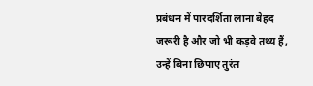प्रबंधन में पारदर्शिता लाना बेहद जरूरी है और जो भी कड़वे तथ्य हैं, उन्हें बिना छिपाए तुरंत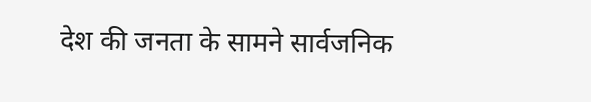देश की जनता के सामने सार्वजनिक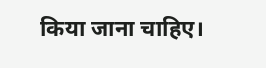किया जाना चाहिए।